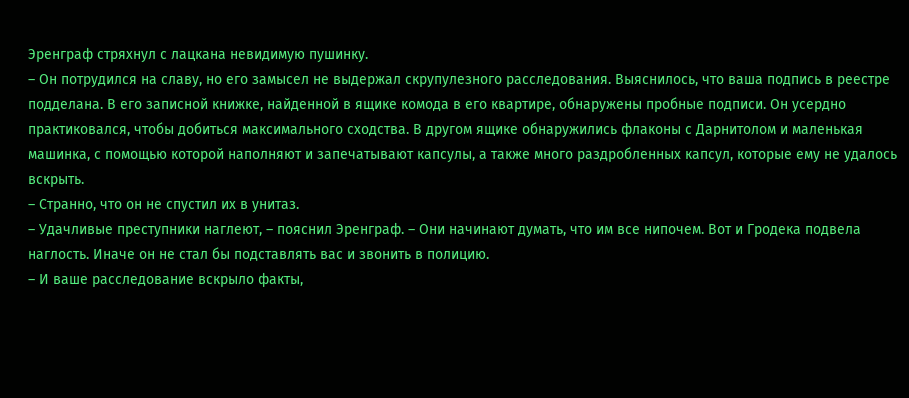Эренграф стряхнул с лацкана невидимую пушинку.
– Он потрудился на славу, но его замысел не выдержал скрупулезного расследования. Выяснилось, что ваша подпись в реестре подделана. В его записной книжке, найденной в ящике комода в его квартире, обнаружены пробные подписи. Он усердно практиковался, чтобы добиться максимального сходства. В другом ящике обнаружились флаконы с Дарнитолом и маленькая машинка, с помощью которой наполняют и запечатывают капсулы, а также много раздробленных капсул, которые ему не удалось вскрыть.
– Странно, что он не спустил их в унитаз.
– Удачливые преступники наглеют, – пояснил Эренграф. – Они начинают думать, что им все нипочем. Вот и Гродека подвела наглость. Иначе он не стал бы подставлять вас и звонить в полицию.
– И ваше расследование вскрыло факты,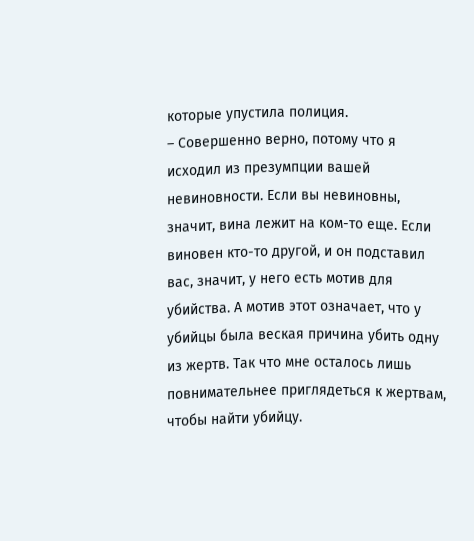которые упустила полиция.
– Совершенно верно, потому что я исходил из презумпции вашей невиновности. Если вы невиновны, значит, вина лежит на ком-то еще. Если виновен кто-то другой, и он подставил вас, значит, у него есть мотив для убийства. А мотив этот означает, что у убийцы была веская причина убить одну из жертв. Так что мне осталось лишь повнимательнее приглядеться к жертвам, чтобы найти убийцу.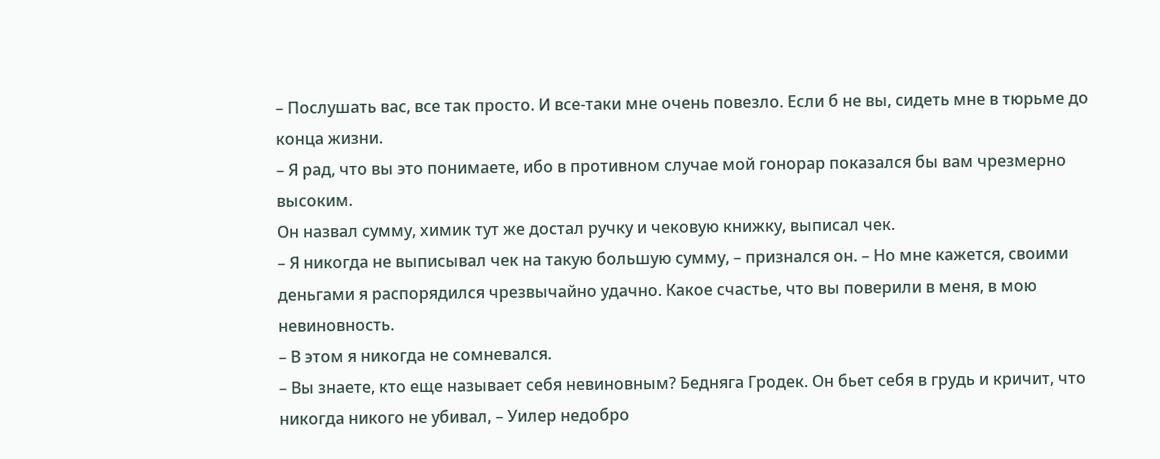– Послушать вас, все так просто. И все-таки мне очень повезло. Если б не вы, сидеть мне в тюрьме до конца жизни.
– Я рад, что вы это понимаете, ибо в противном случае мой гонорар показался бы вам чрезмерно высоким.
Он назвал сумму, химик тут же достал ручку и чековую книжку, выписал чек.
– Я никогда не выписывал чек на такую большую сумму, – признался он. – Но мне кажется, своими деньгами я распорядился чрезвычайно удачно. Какое счастье, что вы поверили в меня, в мою невиновность.
– В этом я никогда не сомневался.
– Вы знаете, кто еще называет себя невиновным? Бедняга Гродек. Он бьет себя в грудь и кричит, что никогда никого не убивал, – Уилер недобро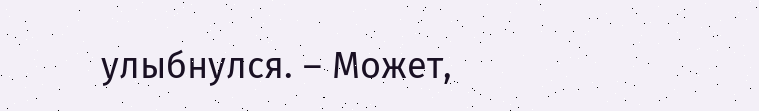улыбнулся. – Может,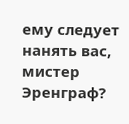ему следует нанять вас, мистер Эренграф?